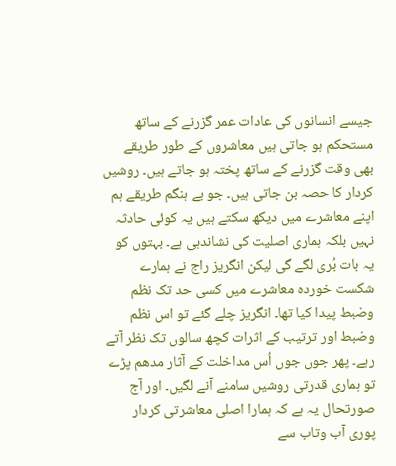جیسے انسانوں کی عادات عمر گزرنے کے ساتھ مستحکم ہو جاتی ہیں معاشروں کے طور طریقے بھی وقت گزرنے کے ساتھ پختہ ہو جاتے ہیں۔ روشیں کردار کا حصہ بن جاتی ہیں۔ جو بے ہنگم طریقے ہم اپنے معاشرے میں دیکھ سکتے ہیں یہ کوئی حادثہ نہیں بلکہ ہماری اصلیت کی نشاندہی ہے۔ بہتوں کو یہ بات بُری لگے گی لیکن انگریز راج نے ہمارے شکست خوردہ معاشرے میں کسی حد تک نظم وضبط پیدا کیا تھا۔ انگریز چلے گئے تو اس نظم وضبط اور ترتیب کے اثرات کچھ سالوں تک نظر آتے رہے۔ پھر جوں جوں اُس مداخلت کے آثار مدھم پڑے تو ہماری قدرتی روشیں سامنے آنے لگیں۔ اور آج صورتحال یہ ہے کہ ہمارا اصلی معاشرتی کردار پوری آب وتاب سے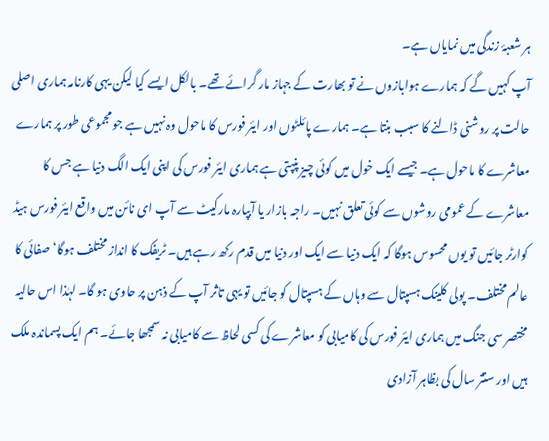ہر شعبۂ زندگی میں نمایاں ہے۔
آپ کہیں گے کہ ہمارے ہوابازوں نے تو بھارت کے جہاز مار گرائے تھے۔ بالکل ایسے کیا لیکن یہی کارنامہ ہماری اصلی حالت پر روشنی ڈالنے کا سبب بنتا ہے۔ ہمارے پائلٹوں اور ایئر فورس کا ماحول وہ نہیں ہے جو مجموعی طور پر ہمارے معاشرے کا ماحول ہے۔ جیسے ایک خول میں کوئی چیز پنپتی ہے ہماری ایئر فورس کی اپنی ایک الگ دنیا ہے جس کا معاشرے کے عمومی روشوں سے کوئی تعلق نہیں۔ راجہ بازار یا آبپارہ مارکیٹ سے آپ ای نائن میں واقع ایئر فورس ہیڈ کوارٹر جائیں تو یوں محسوس ہوگا کہ ایک دنیا سے ایک اور دنیا میں قدم رکھ رہے ہیں۔ ٹریفک کا انداز مختلف ہوگا‘ صفائی کا عالم مختلف۔ پولی کلینک ہسپتال سے وہاں کے ہسپتال کو جائیں تو یہی تاثر آپ کے ذہن پر حاوی ہو گا۔ لہٰذا اس حالیہ مختصر سی جنگ میں ہماری ایئر فورس کی کامیابی کو معاشرے کی کسی لحاظ سے کامیابی نہ سمجھا جائے۔ ہم ایک پسماندہ ملک ہیں اور ستتر سال کی بظاہر آزادی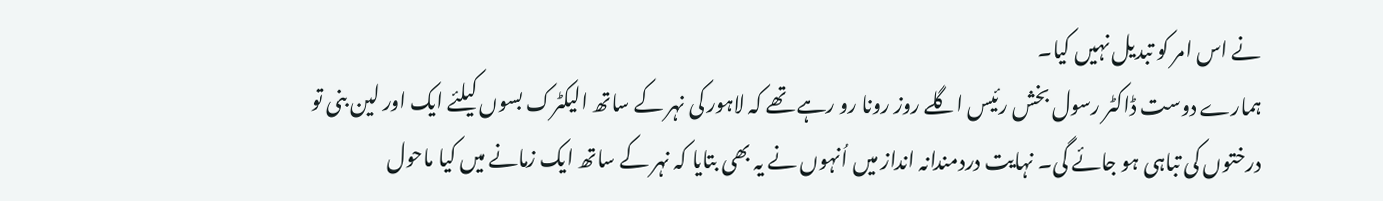نے اس امر کو تبدیل نہیں کیا۔
ہمارے دوست ڈاکٹر رسول بخش رئیس اگلے روز رونا رو رہے تھے کہ لاہور کی نہر کے ساتھ الیکٹرک بسوں کیلئے ایک اور لین بنی تو درختوں کی تباہی ہو جائے گی۔ نہایت دردمندانہ انداز میں اُنہوں نے یہ بھی بتایا کہ نہر کے ساتھ ایک زمانے میں کیا ماحول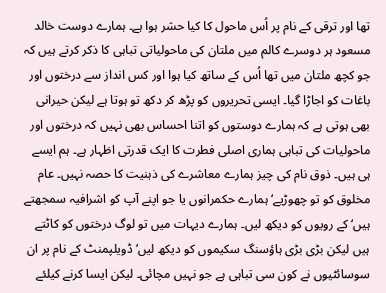تھا اور ترقی کے نام پر اُس ماحول کا کیا حشر ہوا ہے۔ ہمارے دوست خالد مسعود ہر دوسرے کالم میں ملتان کی ماحولیاتی تباہی کا ذکر کرتے ہیں کہ جو کچھ ملتان میں تھا اُس کے ساتھ کیا ہوا اور کس انداز سے درختوں اور باغات کو اجاڑا گیا۔ ایسی تحریروں کو پڑھ کر دکھ تو ہوتا ہے لیکن حیرانی بھی ہوتی ہے کہ ہمارے دوستوں کو اتنا احساس بھی نہیں کہ درختوں اور ماحولیات کی تباہی ہماری اصلی فطرت کا ایک قدرتی اظہار ہے۔ ہم ایسے ہی ہیں۔ ذوق نام کی چیز ہمارے معاشرے کی ذہنیت کا حصہ نہیں۔ عام مخلوق کو تو چھوڑیے‘ ہمارے حکمرانوں یا جو اپنے آپ کو اشرافیہ سمجھتے ہیں‘ کے رویوں کو دیکھ لیں۔ ہمارے دیہات میں تو لوگ درختوں کو کاٹتے ہیں لیکن بڑی بڑی ہاؤسنگ سکیموں کو دیکھ لیں‘ ڈویلپمنٹ کے نام پر ان سوسائٹیوں نے کون سی تباہی ہے جو نہیں مچائی۔ لیکن ایسا کرنے کیلئے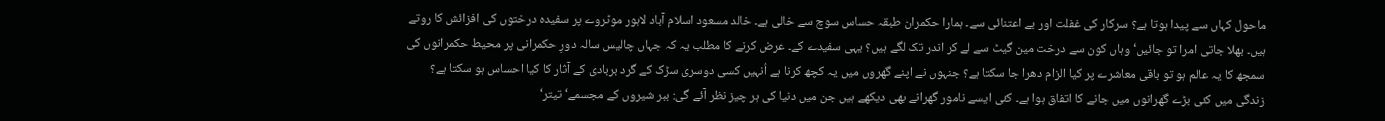ماحول کہاں سے پیدا ہوتا ہے؟ سرکار کی غفلت اور بے اعتنائی سے۔ ہمارا حکمران طبقہ حساس سوچ سے خالی ہے۔ خالد مسعود اسلام آباد لاہور موٹروے پر سفیدہ درختوں کی افزائش کا روتے ہیں۔ بھلا جاتی امرا تو جائیں‘ وہاں کون سے درخت مین گیٹ سے لے کر اندر تک لگے ہیں؟ یہی سفیدے کے۔ عرض کرنے کا مطلب یہ کہ جہاں چالیس سالہ دورِ حکمرانی پر محیط حکمرانوں کی سمجھ کا یہ عالم ہو تو باقی معاشرے پر کیا الزام دھرا جا سکتا ہے؟ جنہوں نے اپنے گھروں میں یہ کچھ کرنا ہے اُنہیں کسی دوسری سڑک کے گرد بربادی کے آثار کا کیا احساس ہو سکتا ہے؟
زندگی میں کئی بڑے گھرانوں میں جانے کا اتفاق ہوا ہے۔ کئی ایسے نامور گھرانے بھی دیکھے ہیں جن میں دنیا کی ہر چیز نظر آئے گی: ببر شیروں کے مجسمے‘ تیتر‘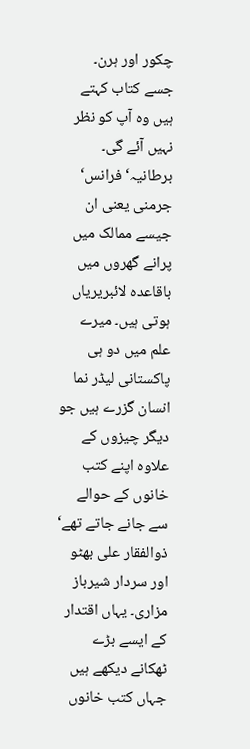چکور اور ہرن۔ جسے کتاب کہتے ہیں وہ آپ کو نظر نہیں آئے گی۔ برطانیہ‘ فرانس‘ جرمنی یعنی ان جیسے ممالک میں پرانے گھروں میں باقاعدہ لائبریریاں ہوتی ہیں۔ میرے علم میں دو ہی پاکستانی لیڈر نما انسان گزرے ہیں جو دیگر چیزوں کے علاوہ اپنے کتب خانوں کے حوالے سے جانے جاتے تھے‘ ذوالفقار علی بھٹو اور سردار شیرباز مزاری۔ یہاں اقتدار کے ایسے بڑے ٹھکانے دیکھے ہیں جہاں کتب خانوں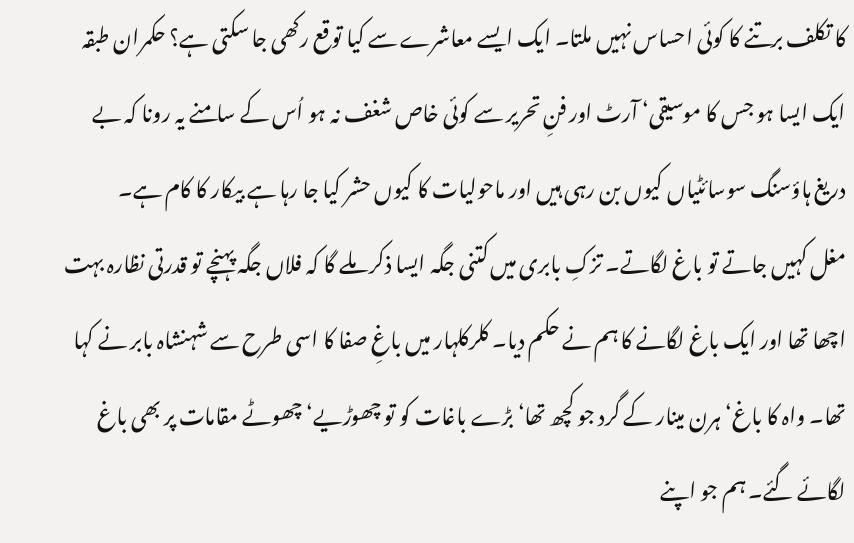کا تکلف برتنے کا کوئی احساس نہیں ملتا۔ ایک ایسے معاشرے سے کیا توقع رکھی جا سکتی ہے؟ حکمران طبقہ ایک ایسا ہو جس کا موسیقی‘ آرٹ اور فنِ تحریر سے کوئی خاص شغف نہ ہو اُس کے سامنے یہ رونا کہ بے دریغ ہاؤسنگ سوسائٹیاں کیوں بن رہی ہیں اور ماحولیات کا کیوں حشر کیا جا رہا ہے بیکار کا کام ہے۔
مغل کہیں جاتے تو باغ لگاتے۔ تزکِ بابری میں کتنی جگہ ایسا ذکر ملے گا کہ فلاں جگہ پہنچے تو قدرتی نظارہ بہت اچھا تھا اور ایک باغ لگانے کا ہم نے حکم دیا۔ کلرکلہار میں باغِ صفا کا اسی طرح سے شہنشاہ بابر نے کہا تھا۔ واہ کا باغ‘ ہرن مینار کے گرد جو کچھ تھا‘ بڑے باغات کو تو چھوڑیے‘ چھوٹے مقامات پر بھی باغ لگائے گئے۔ ہم جو اپنے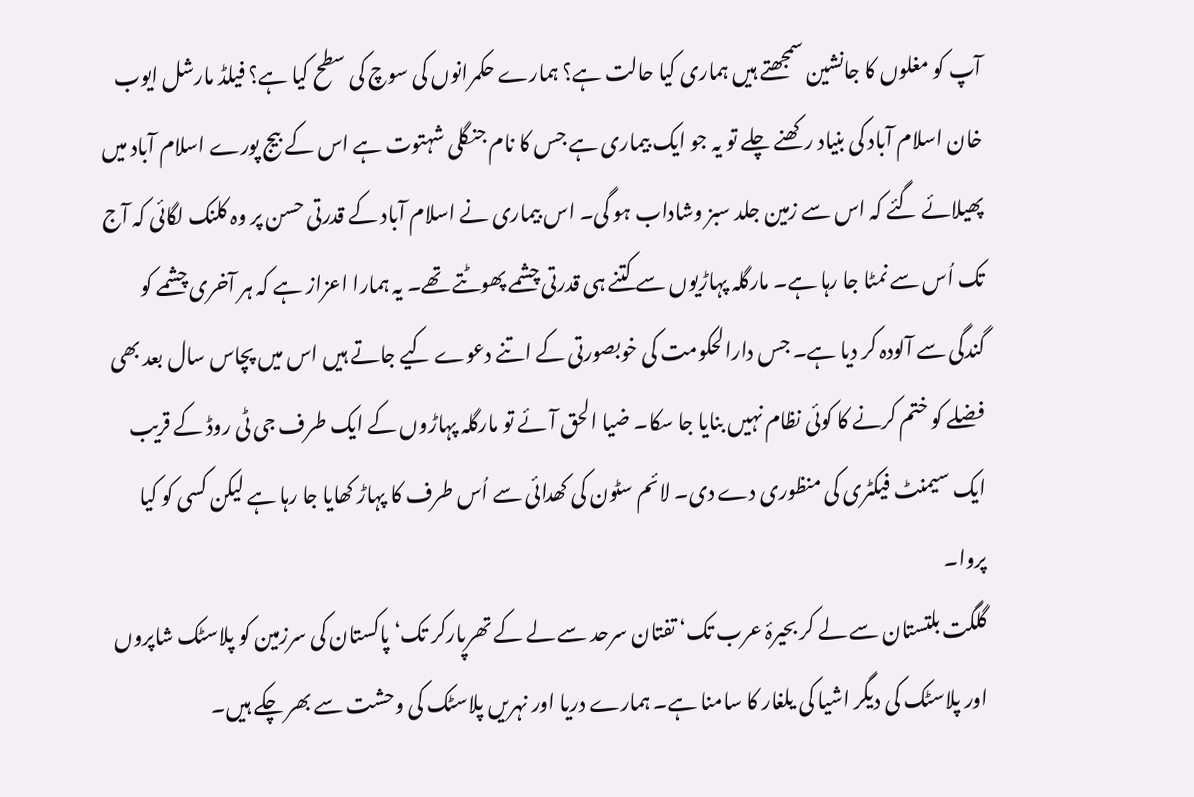آپ کو مغلوں کا جانشین سمجھتے ہیں ہماری کیا حالت ہے؟ ہمارے حکمرانوں کی سوچ کی سطح کیا ہے؟ فیلڈ مارشل ایوب خان اسلام آباد کی بنیاد رکھنے چلے تو یہ جو ایک بیماری ہے جس کا نام جنگلی شہتوت ہے اس کے بیج پورے اسلام آباد میں پھیلائے گئے کہ اس سے زمین جلد سبز وشاداب ہو گی۔ اس بیماری نے اسلام آباد کے قدرتی حسن پر وہ کلنک لگائی کہ آج تک اُس سے نمٹا جا رہا ہے۔ مارگلہ پہاڑیوں سے کتنے ہی قدرتی چشمے پھوٹتے تھے۔ یہ ہمارا اعزاز ہے کہ ہر آخری چشمے کو گندگی سے آلودہ کر دیا ہے۔ جس دارالحکومت کی خوبصورتی کے اتنے دعوے کیے جاتے ہیں اس میں پچاس سال بعد بھی فضلے کو ختم کرنے کا کوئی نظام نہیں بنایا جا سکا۔ ضیا الحق آئے تو مارگلہ پہاڑوں کے ایک طرف جی ٹی روڈ کے قریب ایک سیمنٹ فیکٹری کی منظوری دے دی۔ لائم سٹون کی کھدائی سے اُس طرف کا پہاڑ کھایا جا رہا ہے لیکن کسی کو کیا پروا۔
گلگت بلتستان سے لے کر بحیرۂ عرب تک‘ تفتان سرحد سے لے کے تھرپارکر تک‘ پاکستان کی سرزمین کو پلاسٹک شاپروں اور پلاسٹک کی دیگر اشیا کی یلغار کا سامنا ہے۔ ہمارے دریا اور نہریں پلاسٹک کی وحشت سے بھر چکے ہیں۔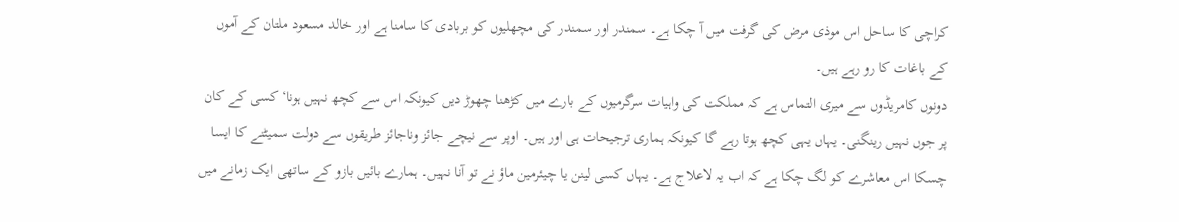کراچی کا ساحل اس موذی مرض کی گرفت میں آ چکا ہے۔ سمندر اور سمندر کی مچھلیوں کو بربادی کا سامنا ہے اور خالد مسعود ملتان کے آموں کے باغات کا رو رہے ہیں۔
دونوں کامریڈوں سے میری التماس ہے کہ مملکت کی واہیات سرگرمیوں کے بارے میں کڑھنا چھوڑ دیں کیونکہ اس سے کچھ نہیں ہونا‘ کسی کے کان پر جوں نہیں رینگنی۔ یہاں یہی کچھ ہوتا رہے گا کیونکہ ہماری ترجیحات ہی اور ہیں۔ اوپر سے نیچے جائز وناجائز طریقوں سے دولت سمیٹنے کا ایسا چسکا اس معاشرے کو لگ چکا ہے کہ اب یہ لاعلاج ہے۔ یہاں کسی لینن یا چیئرمین ماؤ نے تو آنا نہیں۔ ہمارے بائیں بازو کے ساتھی ایک زمانے میں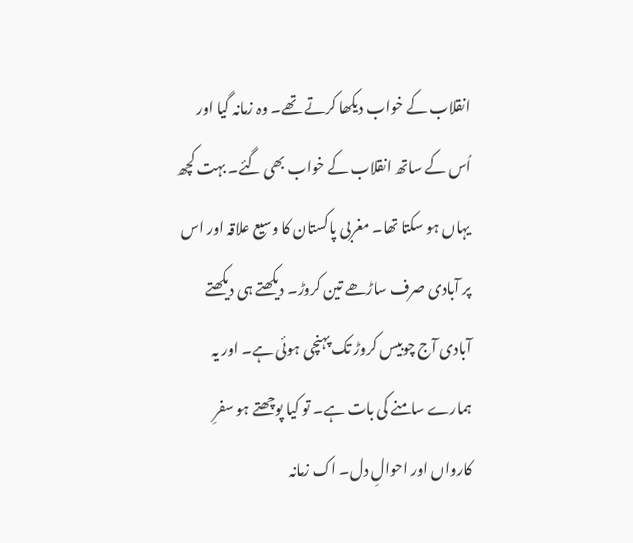انقلاب کے خواب دیکھا کرتے تھے۔ وہ زمانہ گیا اور اُس کے ساتھ انقلاب کے خواب بھی گئے۔ بہت کچھ یہاں ہو سکتا تھا۔ مغربی پاکستان کا وسیع علاقہ اور اس پر آبادی صرف ساڑھے تین کروڑ۔ دیکھتے ہی دیکھتے آبادی آج چوبیس کروڑ تک پہنچی ہوئی ہے۔ اور یہ ہمارے سامنے کی بات ہے۔ تو کیا پوچھتے ہو سفرِ کارواں اور احوالِ دل۔ اک زمانہ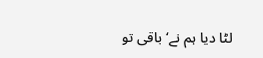لٹا دیا ہم نے‘ باقی تو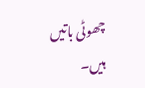چھوٹی باتیں ہیں۔